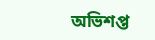অভিশপ্ত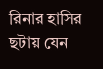রিনার হাসির ছটায় যেন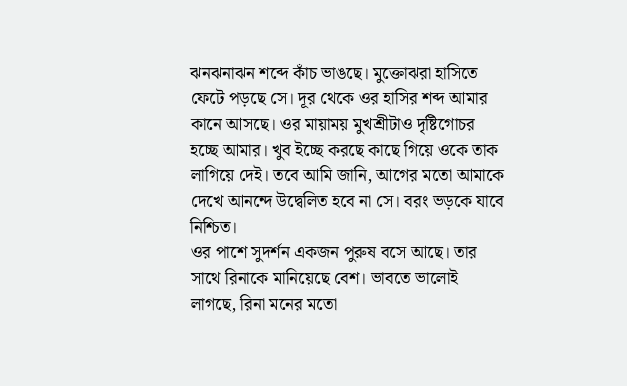ঝনঝনাঝন শব্দে কাঁচ ভাঙছে। মুক্তোঝরা হাসিতে ফেটে পড়ছে সে। দূর থেকে ওর হাসির শব্দ আমার কানে আসছে। ওর মায়াময় মুখশ্রীটাও দৃষ্টিগোচর হচ্ছে আমার। খুব ইচ্ছে করছে কাছে গিয়ে ওকে তাক লাগিয়ে দেই। তবে আমি জানি, আগের মতো আমাকে দেখে আনন্দে উদ্বেলিত হবে না সে। বরং ভড়কে যাবে নিশ্চিত।
ওর পাশে সুদর্শন একজন পুরুষ বসে আছে। তার সাথে রিনাকে মানিয়েছে বেশ। ভাবতে ভালোই লাগছে, রিনা মনের মতো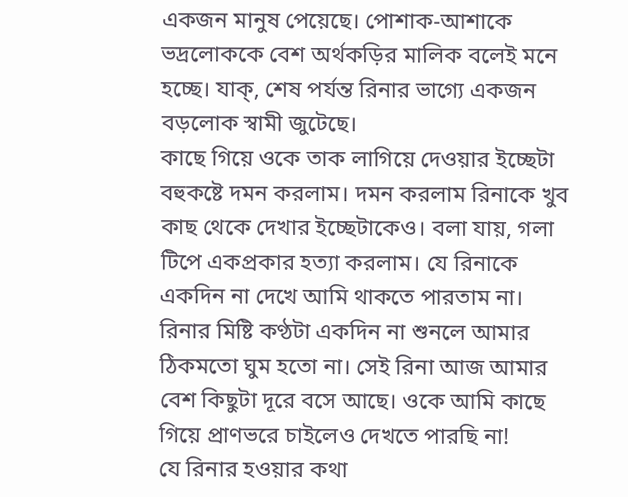একজন মানুষ পেয়েছে। পোশাক-আশাকে ভদ্রলোককে বেশ অর্থকড়ির মালিক বলেই মনে হচ্ছে। যাক্, শেষ পর্যন্ত রিনার ভাগ্যে একজন বড়লোক স্বামী জুটেছে।
কাছে গিয়ে ওকে তাক লাগিয়ে দেওয়ার ইচ্ছেটা বহুকষ্টে দমন করলাম। দমন করলাম রিনাকে খুব কাছ থেকে দেখার ইচ্ছেটাকেও। বলা যায়, গলা টিপে একপ্রকার হত্যা করলাম। যে রিনাকে একদিন না দেখে আমি থাকতে পারতাম না। রিনার মিষ্টি কণ্ঠটা একদিন না শুনলে আমার ঠিকমতো ঘুম হতো না। সেই রিনা আজ আমার বেশ কিছুটা দূরে বসে আছে। ওকে আমি কাছে গিয়ে প্রাণভরে চাইলেও দেখতে পারছি না!
যে রিনার হওয়ার কথা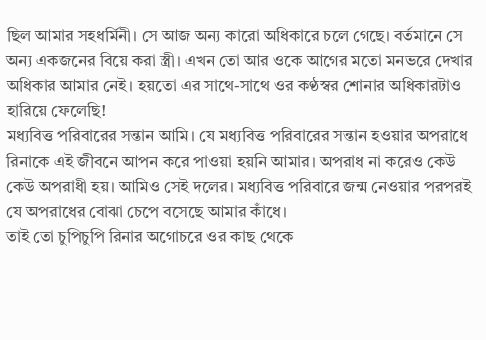ছিল আমার সহধর্মিনী। সে আজ অন্য কারো অধিকারে চলে গেছে। বর্তমানে সে অন্য একজনের বিয়ে করা স্ত্রী। এখন তো আর ওকে আগের মতো মনভরে দেখার অধিকার আমার নেই। হয়তো এর সাথে-সাথে ওর কণ্ঠস্বর শোনার অধিকারটাও হারিয়ে ফেলেছি!
মধ্যবিত্ত পরিবারের সন্তান আমি। যে মধ্যবিত্ত পরিবারের সন্তান হওয়ার অপরাধে রিনাকে এই জীবনে আপন করে পাওয়া হয়নি আমার। অপরাধ না করেও কেউ কেউ অপরাধী হয়। আমিও সেই দলের। মধ্যবিত্ত পরিবারে জন্ম নেওয়ার পরপরই যে অপরাধের বোঝা চেপে বসেছে আমার কাঁধে।
তাই তো চুপিচুপি রিনার অগোচরে ওর কাছ থেকে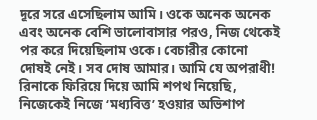দূরে সরে এসেছিলাম আমি। ওকে অনেক অনেক এবং অনেক বেশি ভালোবাসার পরও, নিজ থেকেই পর করে দিয়েছিলাম ওকে। বেচারীর কোনো দোষই নেই। সব দোষ আমার। আমি যে অপরাধী!
রিনাকে ফিরিয়ে দিয়ে আমি শপথ নিয়েছি, নিজেকেই নিজে ‘মধ্যবিত্ত’ হওয়ার অভিশাপ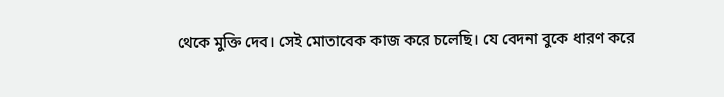থেকে মুক্তি দেব। সেই মোতাবেক কাজ করে চলেছি। যে বেদনা বুকে ধারণ করে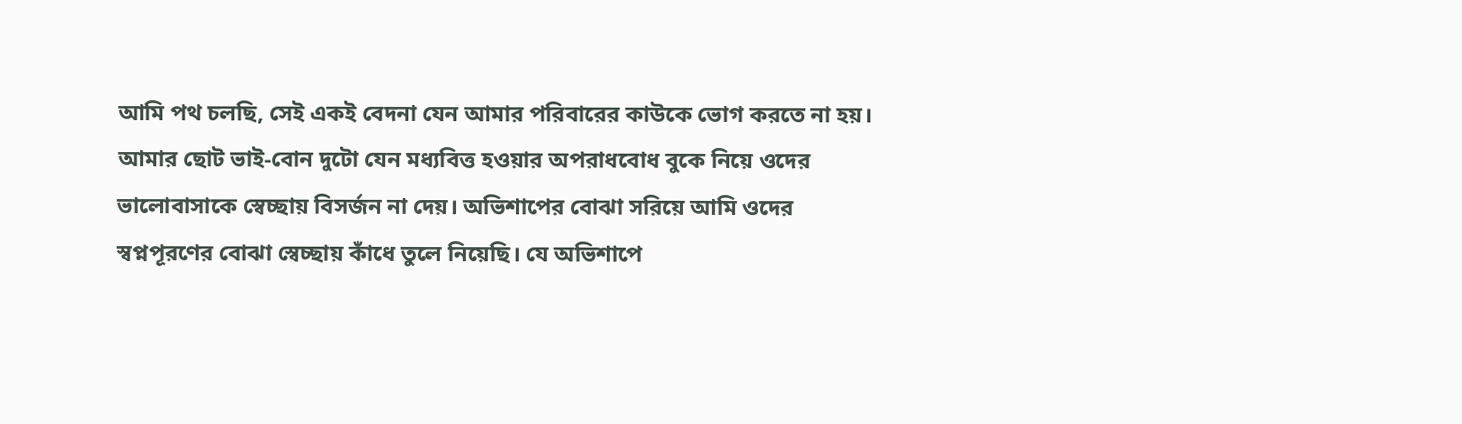আমি পথ চলছি, সেই একই বেদনা যেন আমার পরিবারের কাউকে ভোগ করতে না হয়।
আমার ছোট ভাই-বোন দুটো যেন মধ্যবিত্ত হওয়ার অপরাধবোধ বুকে নিয়ে ওদের ভালোবাসাকে স্বেচ্ছায় বিসর্জন না দেয়। অভিশাপের বোঝা সরিয়ে আমি ওদের স্বপ্নপূরণের বোঝা স্বেচ্ছায় কাঁধে তুলে নিয়েছি। যে অভিশাপে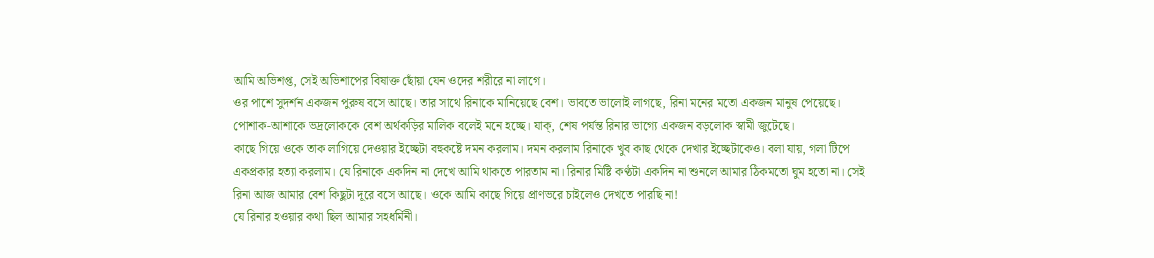আমি অভিশপ্ত, সেই অভিশাপের বিষাক্ত ছোঁয়া যেন ওদের শরীরে না লাগে।
ওর পাশে সুদর্শন একজন পুরুষ বসে আছে। তার সাথে রিনাকে মানিয়েছে বেশ। ভাবতে ভালোই লাগছে, রিনা মনের মতো একজন মানুষ পেয়েছে। পোশাক-আশাকে ভদ্রলোককে বেশ অর্থকড়ির মালিক বলেই মনে হচ্ছে। যাক্, শেষ পর্যন্ত রিনার ভাগ্যে একজন বড়লোক স্বামী জুটেছে।
কাছে গিয়ে ওকে তাক লাগিয়ে দেওয়ার ইচ্ছেটা বহুকষ্টে দমন করলাম। দমন করলাম রিনাকে খুব কাছ থেকে দেখার ইচ্ছেটাকেও। বলা যায়, গলা টিপে একপ্রকার হত্যা করলাম। যে রিনাকে একদিন না দেখে আমি থাকতে পারতাম না। রিনার মিষ্টি কণ্ঠটা একদিন না শুনলে আমার ঠিকমতো ঘুম হতো না। সেই রিনা আজ আমার বেশ কিছুটা দূরে বসে আছে। ওকে আমি কাছে গিয়ে প্রাণভরে চাইলেও দেখতে পারছি না!
যে রিনার হওয়ার কথা ছিল আমার সহধর্মিনী।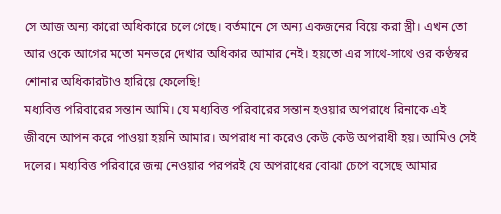সে আজ অন্য কারো অধিকারে চলে গেছে। বর্তমানে সে অন্য একজনের বিয়ে করা স্ত্রী। এখন তো আর ওকে আগের মতো মনভরে দেখার অধিকার আমার নেই। হয়তো এর সাথে-সাথে ওর কণ্ঠস্বর শোনার অধিকারটাও হারিয়ে ফেলেছি!
মধ্যবিত্ত পরিবারের সন্তান আমি। যে মধ্যবিত্ত পরিবারের সন্তান হওয়ার অপরাধে রিনাকে এই জীবনে আপন করে পাওয়া হয়নি আমার। অপরাধ না করেও কেউ কেউ অপরাধী হয়। আমিও সেই দলের। মধ্যবিত্ত পরিবারে জন্ম নেওয়ার পরপরই যে অপরাধের বোঝা চেপে বসেছে আমার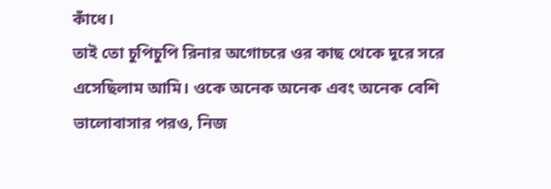কাঁধে।
তাই তো চুপিচুপি রিনার অগোচরে ওর কাছ থেকে দূরে সরে এসেছিলাম আমি। ওকে অনেক অনেক এবং অনেক বেশি ভালোবাসার পরও, নিজ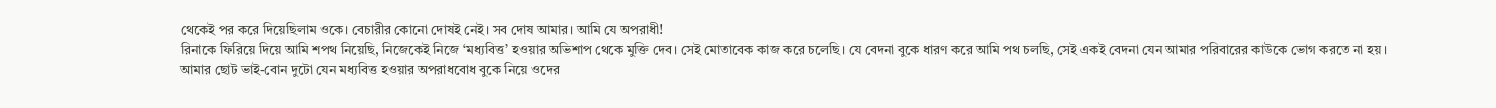থেকেই পর করে দিয়েছিলাম ওকে। বেচারীর কোনো দোষই নেই। সব দোষ আমার। আমি যে অপরাধী!
রিনাকে ফিরিয়ে দিয়ে আমি শপথ নিয়েছি, নিজেকেই নিজে ‘মধ্যবিত্ত’ হওয়ার অভিশাপ থেকে মুক্তি দেব। সেই মোতাবেক কাজ করে চলেছি। যে বেদনা বুকে ধারণ করে আমি পথ চলছি, সেই একই বেদনা যেন আমার পরিবারের কাউকে ভোগ করতে না হয়।
আমার ছোট ভাই-বোন দুটো যেন মধ্যবিত্ত হওয়ার অপরাধবোধ বুকে নিয়ে ওদের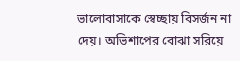ভালোবাসাকে স্বেচ্ছায় বিসর্জন না দেয়। অভিশাপের বোঝা সরিয়ে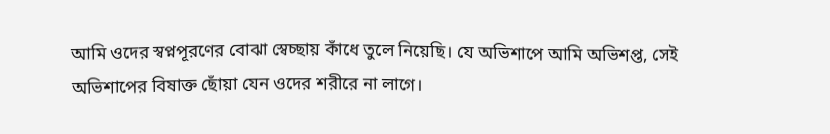আমি ওদের স্বপ্নপূরণের বোঝা স্বেচ্ছায় কাঁধে তুলে নিয়েছি। যে অভিশাপে আমি অভিশপ্ত, সেই অভিশাপের বিষাক্ত ছোঁয়া যেন ওদের শরীরে না লাগে।